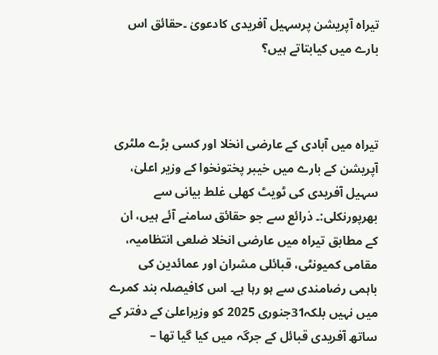تیراہ آپریشن پرسہیل آفریدی کادعویٰ ۔حقائق اس بارے میں کیابتاتے ہیں؟



تیراہ میں آبادی کے عارضی انخلا اور کسی بڑے ملٹری آپریشن کے بارے میں خیبر پختونخوا کے وزیر اعلیٰ، سہیل آفریدی کی ٹویٹ کھلی غلط بیانی سے بھرپورنکلی:۔ ذرائع سے جو حقائق سامنے آئے ہیں، ان کے مطابق تیراہ میں عارضی انخلا ضلعی انتظامیہ، مقامی کمیونٹی، قبائلی مشران اور عمائدین کی باہمی رضامندی سے ہو رہا ہے۔ اس کافیصلہ بند کمرے میں نہیں بلکہ31جنوری 2025 کو وزیراعلیٰ کے دفتر کے ساتھ آفریدی قبائل کے جرگہ میں کیا گیا تھا –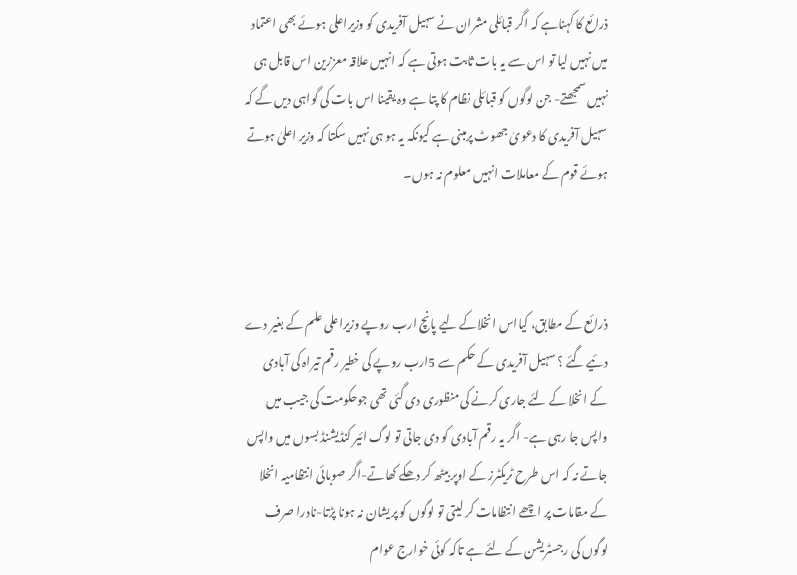ذرائع کا کہناہے کہ اگر قبائلی مشران نے سہیل آفریدی کو وزیراعلی ہوئے بھی اعتماد میں نہیں لیا تو اس سے یہ بات ثابت ہوتی ہے کہ انہیں علاقہ معززین اس قابل ہی نہیں سمجھتے- جن لوگوں کو قبائلی نظام کا پتا ہے وہ یقینا اس بات کی گواہی دیں گے کہ سہیل آفریدی کا دعویٰ جھوٹ پرمبنی ہے کیونکہ یہ ہو ہی نہیں سکتا کہ وزیر اعلیٰ ہوتے ہوئے قوم کے معاملات انہیں معلوم نہ ہوں۔



ذرائع کے مطابق، کیااس انخلاکے لیے پانچ ارب روپے وزیراعلی علم کے بغیر دے دئیے گئے ؟ سہیل آفریدی کے حکم سے 5ارب روپے کی خطیر رقم تیراہ کی آبادی کے انخلا کے لئے جاری کرنے کی منظوری دی گئی تھی جوحکومت کی جیب میں واپس جا رہی ہے- اگر یہ رقم آبادی کو دی جاتی تو لوگ ائیر کنڈیشنڈ بسوں میں واپس جاتے نہ کہ اس طرح ٹریکٹرز کے اوپر بیٹھ کر دھکے کھاتے-اگر صوبائی انتظامیہ انخلا کے مقامات پر اچھے انتظامات کر لیتی تو لوگوں کو پریشان نہ ہونا پڑتا-نادرا صرف لوگوں کی رجسٹریشن کے لئے ہے تاکہ کوئی خوارج عوام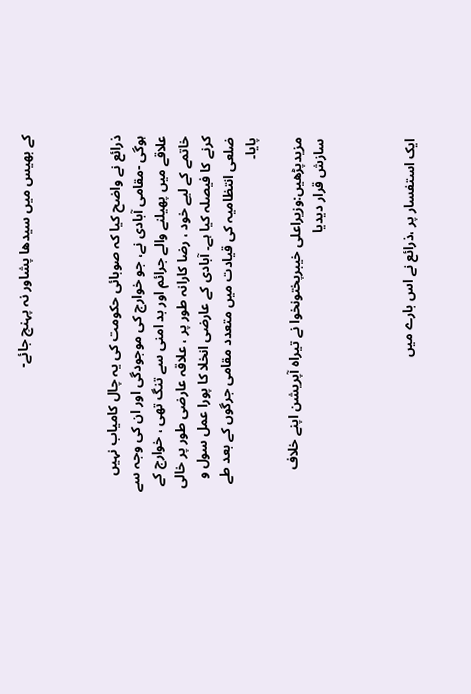کے بھیس میں سیدھا پشاور نہ پہنچ جائے-



ذرائع نے واضح کیا کہ صوبائی حکومت کی یہ چال کامیاب نہیں ہوگی -مقامی آبادی نے، جو خوارج کی موجودگی اور ان کی وجہ سے علاقے میں پھیلنے والے جرائم اور بد امنی سے تنگ تھی ، خوارج کے خاتمے کے لیے خود ، رضا کارانہ طور پر ، علاقہ عارضی طور پر خالی کرنے کا فیصلہ کیا ہے۔ آبادی کے عارضی انخلا کا پورا عمل سول و ضلعی انتظامیہ کی قیادت میں متعدد مقامی جرگوں کے بعد طے پایا۔

مزیدپڑھیں:وزیراعلی خیبرپختونخوا نے تیراہ آپریشن اپنے خلاف سازش قرار دیدیا



ایک استفسار پر ،ذرائع نے اس بارے میں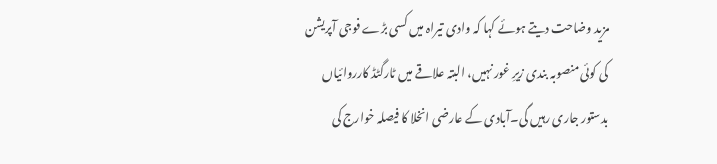مزید وضاحت دیتے ہوئے کہا کہ وادی تیراہ میں کسی بڑے فوجی آپریشن کی کوئی منصوبہ بندی زیرِ غور نہیں، البتہ علاقے میں ٹارگٹڈ کارروائیاں بدستور جاری رہیں گی۔آبادی کے عارضی انخلا کا فیصلہ خوارج کی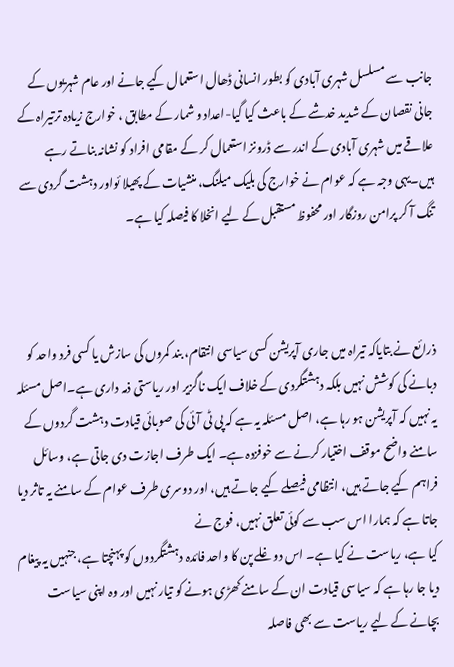جانب سے مسلسل شہری آبادی کو بطور انسانی ڈھال استعمال کیے جانے اور عام شہریوں کے جانی نقصان کے شدید خدشے کے باعث کیا گیا-اعداد و شمار کے مطابق ، خوارج زیادہ ترتیراہ کے علاقے میں شہری آبادی کے اندر سے ڈرونز استعمال کر کے مقامی افراد کو نشانہ بناتے رہے ہیں۔یہی وجہ ہے کہ عوام نے خوارج کی بلیک میلنگ، منشیات کے پھیلا ئواور دہشت گردی سے تنگ آ کر پرامن روزگار اور محفوظ مستقبل کے لیے انخلا کا فیصلہ کیا ہے۔



ذرائع نے بتایاکہ تیراہ میں جاری آپریشن کسی سیاسی انتقام، بند کمروں کی سازش یا کسی فرد واحد کو دبانے کی کوشش نہیں بلکہ دہشتگردی کے خلاف ایک ناگزیر اور ریاستی ذمہ داری ہے۔اصل مسئلہ یہ نہیں کہ آپریشن ہو رہا ہے، اصل مسئلہ یہ ہے کہ پی ٹی آئی کی صوبائی قیادت دہشت گردوں کے سامنے واضح موقف اختیار کرنے سے خوفزدہ ہے۔ ایک طرف اجازت دی جاتی ہے، وسائل فراہم کیے جاتے ہیں، انتظامی فیصلے کیے جاتے ہیں، اور دوسری طرف عوام کے سامنے یہ تاثر دیا جاتا ہے کہ ہمارا اس سب سے کوئی تعلق نہیں، فوج نے
کیا ہے، ریاست نے کیا ہے۔ اس دوغلے پن کا واحد فائدہ دہشتگردوں کو پہنچتا ہے، جنہیں یہ پیغام دیا جا رہا ہے کہ سیاسی قیادت ان کے سامنے کھڑی ہونے کو تیار نہیں اور وہ اپنی سیاست بچانے کے لیے ریاست سے بھی فاصلہ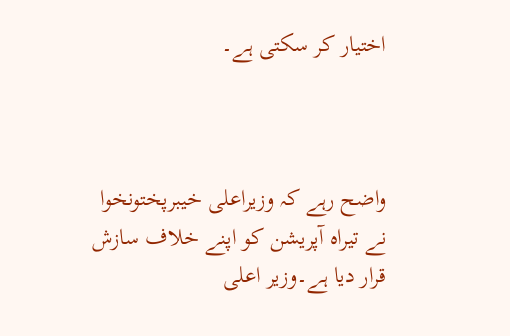اختیار کر سکتی ہے۔



واضح رہے کہ وزیراعلی خیبرپختونخوا نے تیراہ آپریشن کو اپنے خلاف سازش قرار دیا ہے۔وزیر اعلی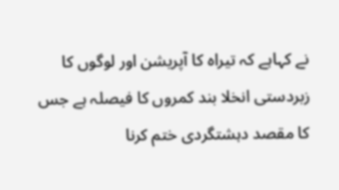نے کہاہے کہ تیراہ کا آپریشن اور لوگوں کا زبردستی انخلا بند کمروں کا فیصلہ ہے جس کا مقصد دہشتگردی ختم کرنا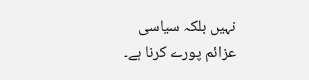نہیں بلکہ سیاسی عزائم پورے کرنا ہے۔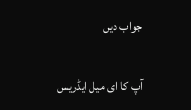جواب دیں

آپ کا ای میل ایڈریس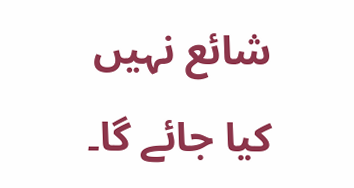شائع نہیں کیا جائے گا۔